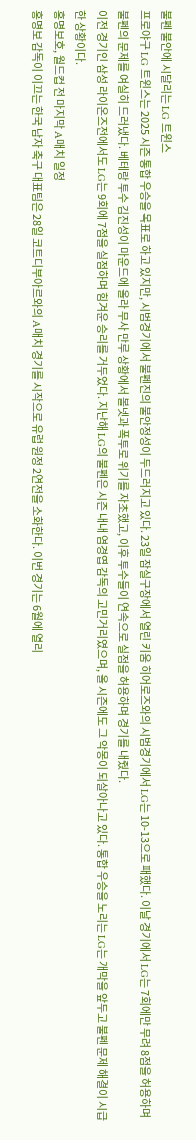불펜 불안에 시달리는 LG 트윈스
프로야구 LG 트윈스는 2025 시즌 통합 우승을 목표로 하고 있지만, 시범경기에서 불펜진의 불안정성이 두드러지고 있다. 23일 잠실구장에서 열린 키움 히어로즈와의 시범경기에서 LG는 10-13으로 패했다. 이날 경기에서 LG는 7회에만 무려 8점을 허용하며 불펜의 문제를 여실히 드러냈다. 베테랑 투수 김진성이 마운드에 올라 무사 만루 상황에서 볼넷과 폭투로 위기를 자초했고, 이후 투수들이 연속으로 실점을 허용하며 경기를 내줬다.
이전 경기인 삼성 라이온즈전에서도 LG는 9회에 7점을 실점하며 힘겨운 승리를 거두었다. 지난해 LG의 불펜은 시즌 내내 염경엽 감독의 고민거리였으며, 올 시즌에도 그 악몽이 되살아나고 있다. 통합 우승을 노리는 LG는 개막을 앞두고 불펜 문제 해결이 시급한 상황이다.
홍명보호, 월드컵 전 마지막 A매치 일정
홍명보 감독이 이끄는 한국 남자 축구 대표팀은 28일 코트디부아르와의 A매치 경기를 시작으로 유럽 원정 2연전을 소화한다. 이번 경기는 6월에 열리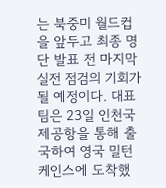는 북중미 월드컵을 앞두고 최종 명단 발표 전 마지막 실전 점검의 기회가 될 예정이다. 대표팀은 23일 인천국제공항을 통해 출국하여 영국 밀턴케인스에 도착했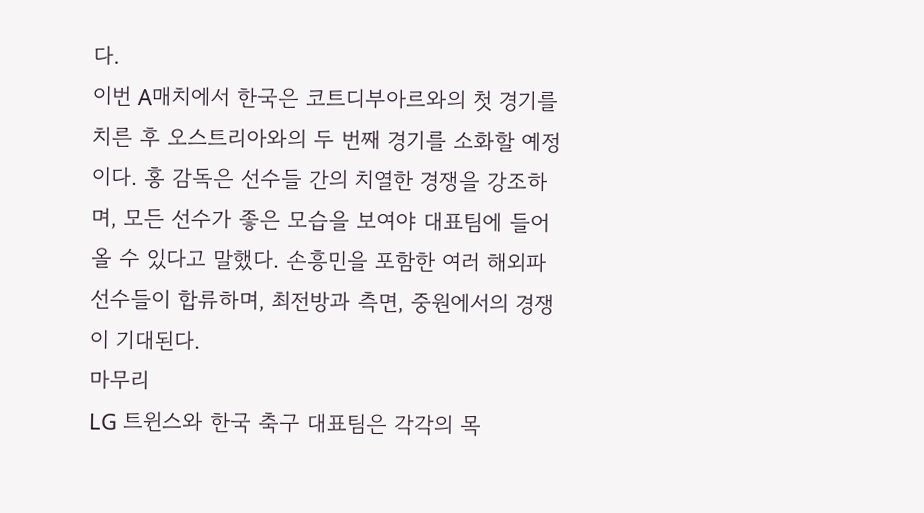다.
이번 A매치에서 한국은 코트디부아르와의 첫 경기를 치른 후 오스트리아와의 두 번째 경기를 소화할 예정이다. 홍 감독은 선수들 간의 치열한 경쟁을 강조하며, 모든 선수가 좋은 모습을 보여야 대표팀에 들어올 수 있다고 말했다. 손흥민을 포함한 여러 해외파 선수들이 합류하며, 최전방과 측면, 중원에서의 경쟁이 기대된다.
마무리
LG 트윈스와 한국 축구 대표팀은 각각의 목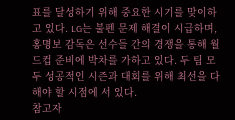표를 달성하기 위해 중요한 시기를 맞이하고 있다. LG는 불펜 문제 해결이 시급하며, 홍명보 감독은 선수들 간의 경쟁을 통해 월드컵 준비에 박차를 가하고 있다. 두 팀 모두 성공적인 시즌과 대회를 위해 최선을 다해야 할 시점에 서 있다.
참고자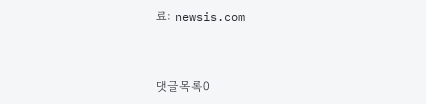료: newsis.com


댓글목록0